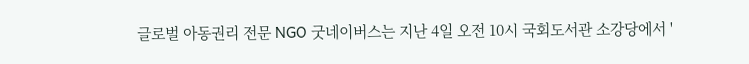글로벌 아동권리 전문 NGO 굿네이버스는 지난 4일 오전 10시 국회도서관 소강당에서 '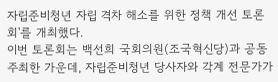자립준비청년 자립 격차 해소를 위한 정책 개선 토론회'를 개최했다.
이번 토론회는 백선희 국회의원(조국혁신당)과 공동 주최한 가운데, 자립준비청년 당사자와 각계 전문가가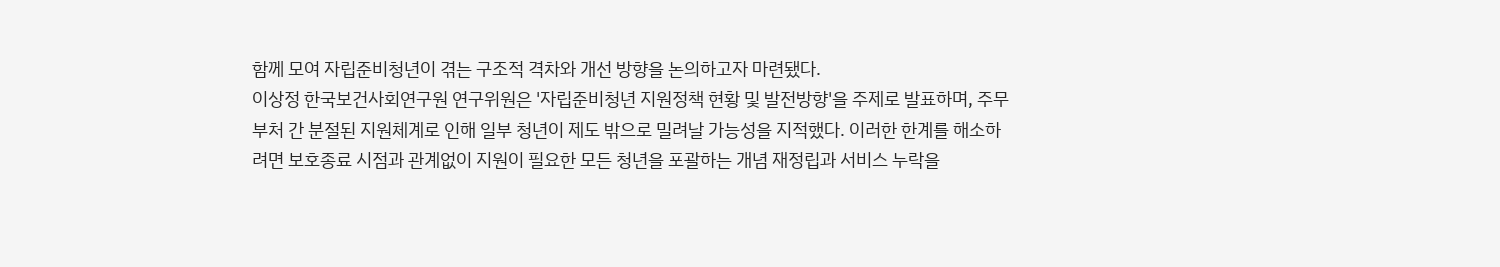함께 모여 자립준비청년이 겪는 구조적 격차와 개선 방향을 논의하고자 마련됐다.
이상정 한국보건사회연구원 연구위원은 '자립준비청년 지원정책 현황 및 발전방향'을 주제로 발표하며, 주무부처 간 분절된 지원체계로 인해 일부 청년이 제도 밖으로 밀려날 가능성을 지적했다. 이러한 한계를 해소하려면 보호종료 시점과 관계없이 지원이 필요한 모든 청년을 포괄하는 개념 재정립과 서비스 누락을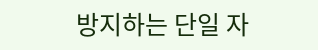방지하는 단일 자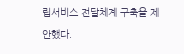립서비스 전달체계 구축을 제안했다.